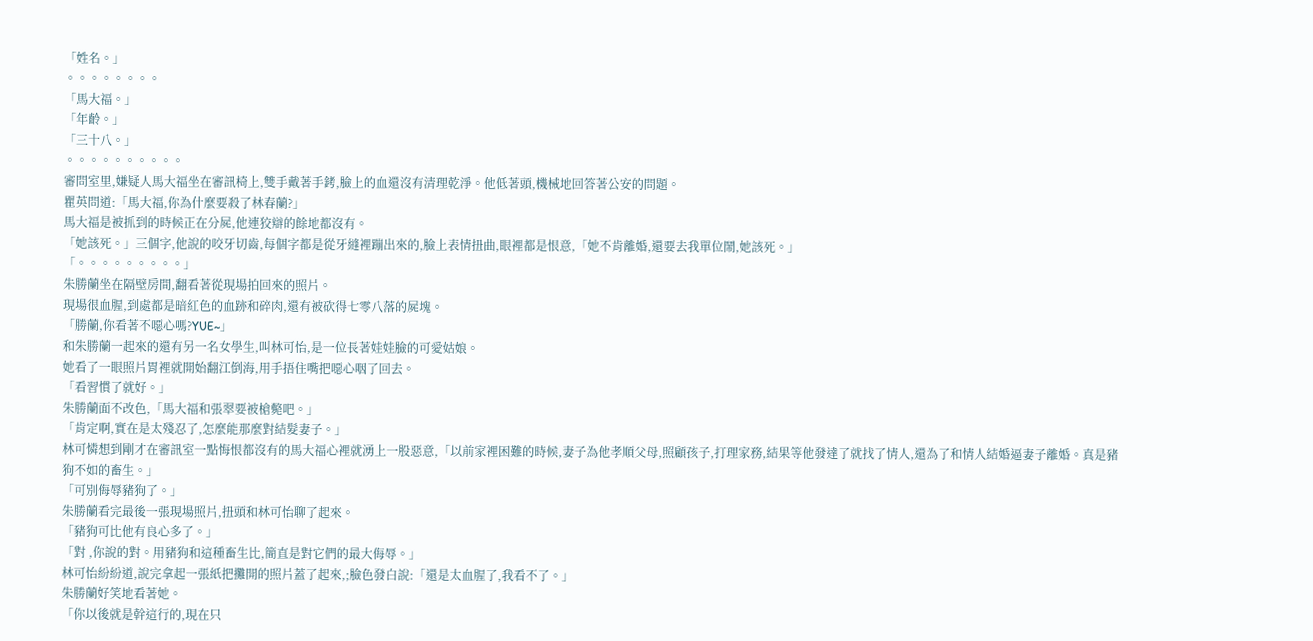「姓名。」
。。。。。。。。
「馬大福。」
「年齡。」
「三十八。」
。。。。。。。。。。
審問室里,嫌疑人馬大福坐在審訊椅上,雙手戴著手銬,臉上的血還沒有清理乾淨。他低著頭,機械地回答著公安的問題。
瞿英問道:「馬大福,你為什麼要殺了林春蘭?」
馬大福是被抓到的時候正在分屍,他連狡辯的餘地都沒有。
「她該死。」三個字,他說的咬牙切齒,每個字都是從牙縫裡蹦出來的,臉上表情扭曲,眼裡都是恨意,「她不肯離婚,還要去我單位鬧,她該死。」
「。。。。。。。。。」
朱勝蘭坐在隔壁房間,翻看著從現場拍回來的照片。
現場很血腥,到處都是暗紅色的血跡和碎肉,還有被砍得七零八落的屍塊。
「勝蘭,你看著不噁心嗎?YUE~」
和朱勝蘭一起來的還有另一名女學生,叫林可怡,是一位長著娃娃臉的可愛姑娘。
她看了一眼照片胃裡就開始翻江倒海,用手捂住嘴把噁心咽了回去。
「看習慣了就好。」
朱勝蘭面不改色,「馬大福和張翠要被槍斃吧。」
「肯定啊,實在是太殘忍了,怎麼能那麼對結髮妻子。」
林可憐想到剛才在審訊室一點悔恨都沒有的馬大福心裡就湧上一股惡意,「以前家裡困難的時候,妻子為他孝順父母,照顧孩子,打理家務,結果等他發達了就找了情人,還為了和情人結婚逼妻子離婚。真是豬狗不如的畜生。」
「可別侮辱豬狗了。」
朱勝蘭看完最後一張現場照片,扭頭和林可怡聊了起來。
「豬狗可比他有良心多了。」
「對 ,你說的對。用豬狗和這種畜生比,簡直是對它們的最大侮辱。」
林可怡紛紛道,說完拿起一張紙把攤開的照片蓋了起來,;臉色發白說:「還是太血腥了,我看不了。」
朱勝蘭好笑地看著她。
「你以後就是幹這行的,現在只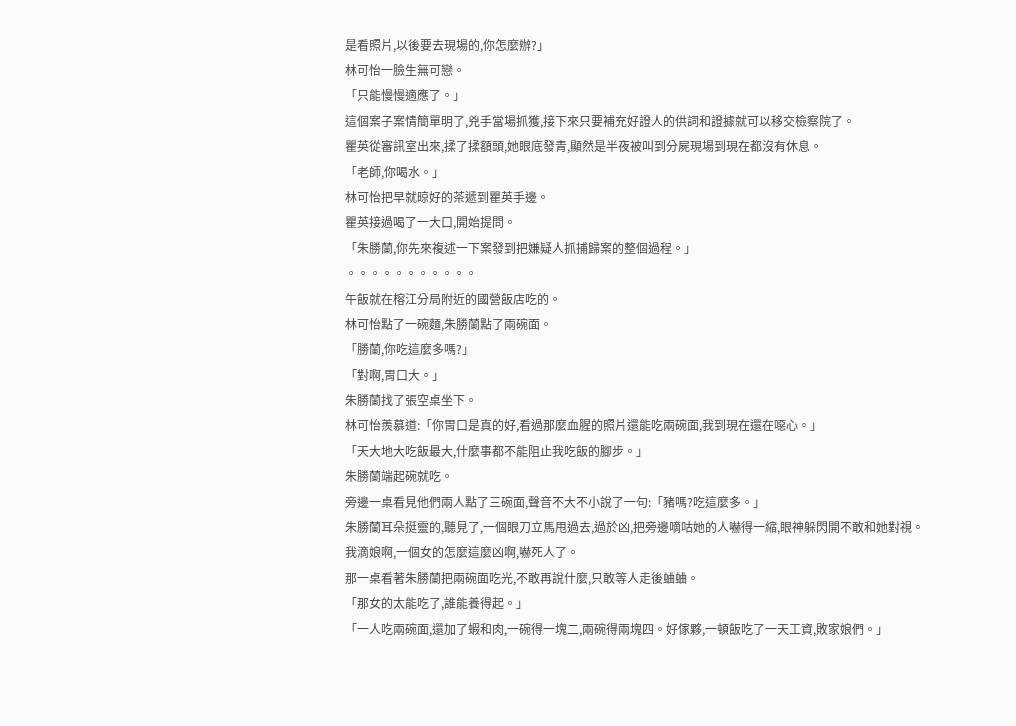是看照片,以後要去現場的,你怎麼辦?」
林可怡一臉生無可戀。
「只能慢慢適應了。」
這個案子案情簡單明了,兇手當場抓獲,接下來只要補充好證人的供詞和證據就可以移交檢察院了。
瞿英從審訊室出來,揉了揉額頭,她眼底發青,顯然是半夜被叫到分屍現場到現在都沒有休息。
「老師,你喝水。」
林可怡把早就晾好的茶遞到瞿英手邊。
瞿英接過喝了一大口,開始提問。
「朱勝蘭,你先來複述一下案發到把嫌疑人抓捕歸案的整個過程。」
。。。。。。。。。。。
午飯就在榕江分局附近的國營飯店吃的。
林可怡點了一碗麵,朱勝蘭點了兩碗面。
「勝蘭,你吃這麼多嗎?」
「對啊,胃口大。」
朱勝蘭找了張空桌坐下。
林可怡羨慕道:「你胃口是真的好,看過那麼血腥的照片還能吃兩碗面,我到現在還在噁心。」
「天大地大吃飯最大,什麼事都不能阻止我吃飯的腳步。」
朱勝蘭端起碗就吃。
旁邊一桌看見他們兩人點了三碗面,聲音不大不小說了一句:「豬嗎?吃這麼多。」
朱勝蘭耳朵挺靈的,聽見了,一個眼刀立馬甩過去,過於凶,把旁邊嘀咕她的人嚇得一縮,眼神躲閃開不敢和她對視。
我滴娘啊,一個女的怎麼這麼凶啊,嚇死人了。
那一桌看著朱勝蘭把兩碗面吃光,不敢再說什麼,只敢等人走後蛐蛐。
「那女的太能吃了,誰能養得起。」
「一人吃兩碗面,還加了蝦和肉,一碗得一塊二,兩碗得兩塊四。好傢夥,一頓飯吃了一天工資,敗家娘們。」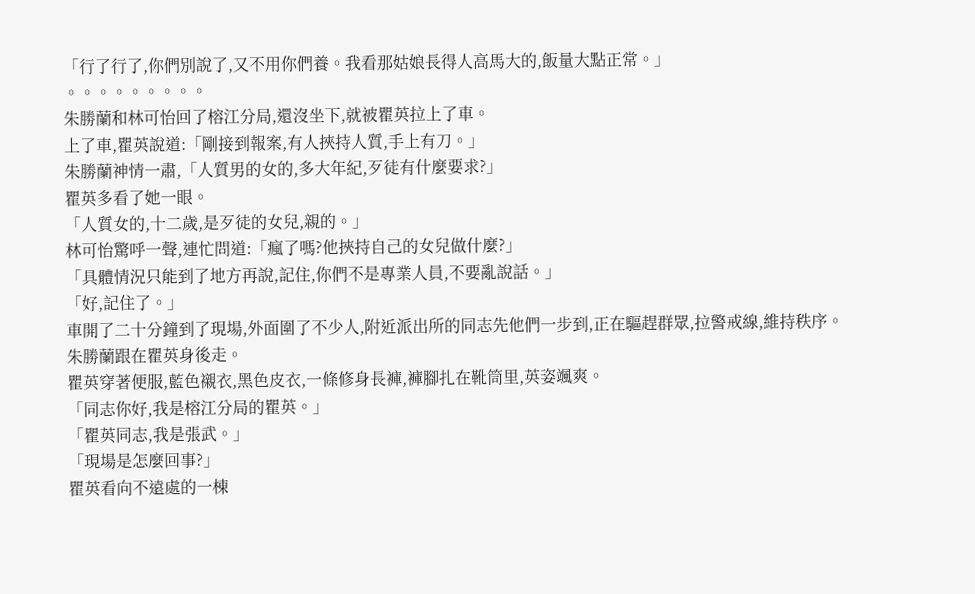「行了行了,你們別說了,又不用你們養。我看那姑娘長得人高馬大的,飯量大點正常。」
。。。。。。。。。
朱勝蘭和林可怡回了榕江分局,還沒坐下,就被瞿英拉上了車。
上了車,瞿英說道:「剛接到報案,有人挾持人質,手上有刀。」
朱勝蘭神情一肅,「人質男的女的,多大年紀,歹徒有什麼要求?」
瞿英多看了她一眼。
「人質女的,十二歲,是歹徒的女兒,親的。」
林可怡驚呼一聲,連忙問道:「瘋了嗎?他挾持自己的女兒做什麼?」
「具體情況只能到了地方再說,記住,你們不是專業人員,不要亂說話。」
「好,記住了。」
車開了二十分鐘到了現場,外面圍了不少人,附近派出所的同志先他們一步到,正在驅趕群眾,拉警戒線,維持秩序。
朱勝蘭跟在瞿英身後走。
瞿英穿著便服,藍色襯衣,黑色皮衣,一條修身長褲,褲腳扎在靴筒里,英姿颯爽。
「同志你好,我是榕江分局的瞿英。」
「瞿英同志,我是張武。」
「現場是怎麼回事?」
瞿英看向不遠處的一棟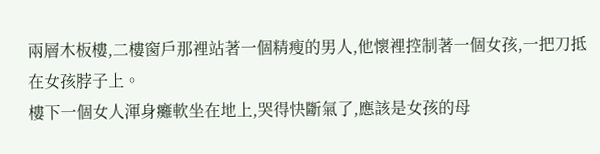兩層木板樓,二樓窗戶那裡站著一個精瘦的男人,他懷裡控制著一個女孩,一把刀抵在女孩脖子上。
樓下一個女人渾身癱軟坐在地上,哭得快斷氣了,應該是女孩的母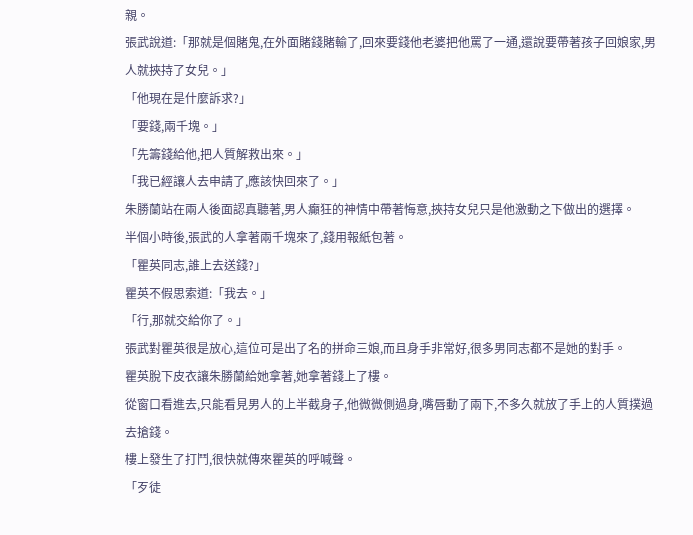親。
張武說道:「那就是個賭鬼,在外面賭錢賭輸了,回來要錢他老婆把他罵了一通,還說要帶著孩子回娘家,男人就挾持了女兒。」
「他現在是什麼訴求?」
「要錢,兩千塊。」
「先籌錢給他,把人質解救出來。」
「我已經讓人去申請了,應該快回來了。」
朱勝蘭站在兩人後面認真聽著,男人癲狂的神情中帶著悔意,挾持女兒只是他激動之下做出的選擇。
半個小時後,張武的人拿著兩千塊來了,錢用報紙包著。
「瞿英同志,誰上去送錢?」
瞿英不假思索道:「我去。」
「行,那就交給你了。」
張武對瞿英很是放心,這位可是出了名的拼命三娘,而且身手非常好,很多男同志都不是她的對手。
瞿英脫下皮衣讓朱勝蘭給她拿著,她拿著錢上了樓。
從窗口看進去,只能看見男人的上半截身子,他微微側過身,嘴唇動了兩下,不多久就放了手上的人質撲過去搶錢。
樓上發生了打鬥,很快就傳來瞿英的呼喊聲。
「歹徒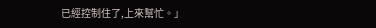已經控制住了,上來幫忙。」